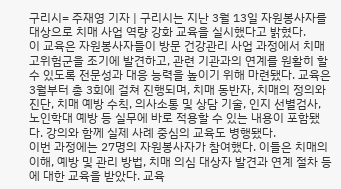구리시= 주재영 기자 | 구리시는 지난 3월 13일 자원봉사자를 대상으로 치매 사업 역량 강화 교육을 실시했다고 밝혔다.
이 교육은 자원봉사자들이 방문 건강관리 사업 과정에서 치매 고위험군을 조기에 발견하고, 관련 기관과의 연계를 원활히 할 수 있도록 전문성과 대응 능력을 높이기 위해 마련됐다. 교육은 3월부터 총 3회에 걸쳐 진행되며, 치매 동반자, 치매의 정의와 진단, 치매 예방 수칙, 의사소통 및 상담 기술, 인지 선별검사, 노인학대 예방 등 실무에 바로 적용할 수 있는 내용이 포함됐다. 강의와 함께 실제 사례 중심의 교육도 병행됐다.
이번 과정에는 27명의 자원봉사자가 참여했다. 이들은 치매의 이해, 예방 및 관리 방법, 치매 의심 대상자 발견과 연계 절차 등에 대한 교육을 받았다. 교육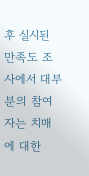후 실시된 만족도 조사에서 대부분의 참여자는 치매에 대한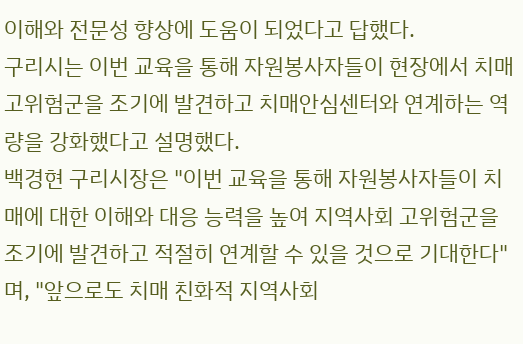이해와 전문성 향상에 도움이 되었다고 답했다.
구리시는 이번 교육을 통해 자원봉사자들이 현장에서 치매 고위험군을 조기에 발견하고 치매안심센터와 연계하는 역량을 강화했다고 설명했다.
백경현 구리시장은 "이번 교육을 통해 자원봉사자들이 치매에 대한 이해와 대응 능력을 높여 지역사회 고위험군을 조기에 발견하고 적절히 연계할 수 있을 것으로 기대한다"며, "앞으로도 치매 친화적 지역사회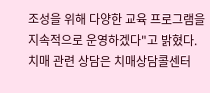조성을 위해 다양한 교육 프로그램을 지속적으로 운영하겠다"고 밝혔다.
치매 관련 상담은 치매상담콜센터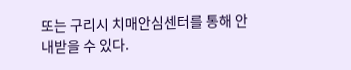또는 구리시 치매안심센터를 통해 안내받을 수 있다.